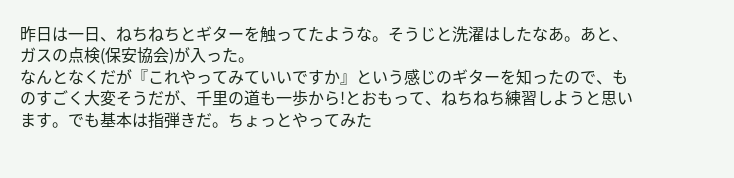昨日は一日、ねちねちとギターを触ってたような。そうじと洗濯はしたなあ。あと、ガスの点検(保安協会)が入った。
なんとなくだが『これやってみていいですか』という感じのギターを知ったので、ものすごく大変そうだが、千里の道も一歩から!とおもって、ねちねち練習しようと思います。でも基本は指弾きだ。ちょっとやってみた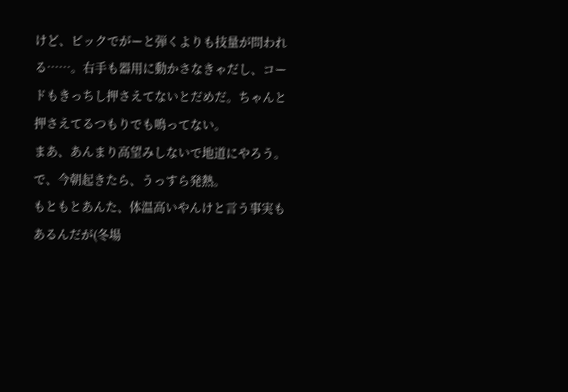けど、ピックでがーと弾くよりも技量が問われる……。右手も器用に動かさなきゃだし、コードもきっちし押さえてないとだめだ。ちゃんと押さえてるつもりでも鳴ってない。
まあ、あんまり高望みしないで地道にやろう。
で、今朝起きたら、うっすら発熱。
もともとあんた、体温高いやんけと言う事実もあるんだが(冬場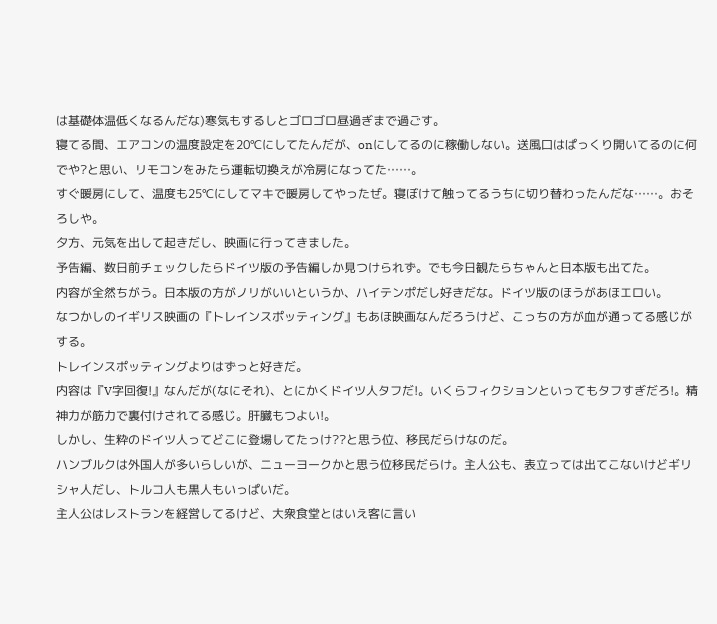は基礎体温低くなるんだな)寒気もするしとゴロゴロ昼過ぎまで過ごす。
寝てる間、エアコンの温度設定を20℃にしてたんだが、onにしてるのに稼働しない。送風口はぱっくり開いてるのに何でや?と思い、リモコンをみたら運転切換えが冷房になってた……。
すぐ暖房にして、温度も25℃にしてマキで暖房してやったぜ。寝ぼけて触ってるうちに切り替わったんだな……。おそろしや。
夕方、元気を出して起きだし、映画に行ってきました。
予告編、数日前チェックしたらドイツ版の予告編しか見つけられず。でも今日観たらちゃんと日本版も出てた。
内容が全然ちがう。日本版の方がノリがいいというか、ハイテンポだし好きだな。ドイツ版のほうがあほエロい。
なつかしのイギリス映画の『トレインスポッティング』もあほ映画なんだろうけど、こっちの方が血が通ってる感じがする。
トレインスポッティングよりはずっと好きだ。
内容は『V字回復!』なんだが(なにそれ)、とにかくドイツ人タフだ!。いくらフィクションといってもタフすぎだろ!。精神力が筋力で裏付けされてる感じ。肝臓もつよい!。
しかし、生粋のドイツ人ってどこに登場してたっけ??と思う位、移民だらけなのだ。
ハンブルクは外国人が多いらしいが、ニューヨークかと思う位移民だらけ。主人公も、表立っては出てこないけどギリシャ人だし、トルコ人も黒人もいっぱいだ。
主人公はレストランを経営してるけど、大衆食堂とはいえ客に言い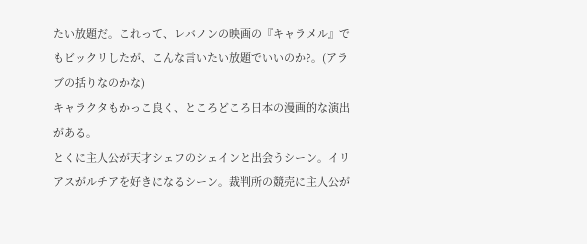たい放題だ。これって、レバノンの映画の『キャラメル』でもビックリしたが、こんな言いたい放題でいいのか?。(アラブの括りなのかな)
キャラクタもかっこ良く、ところどころ日本の漫画的な演出がある。
とくに主人公が天才シェフのシェインと出会うシーン。イリアスがルチアを好きになるシーン。裁判所の競売に主人公が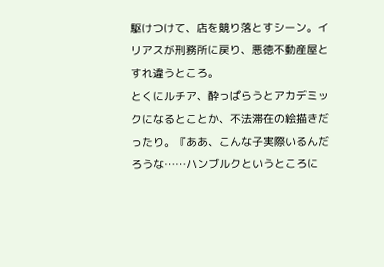駆けつけて、店を競り落とすシーン。イリアスが刑務所に戻り、悪徳不動産屋とすれ違うところ。
とくにルチア、酔っぱらうとアカデミックになるとことか、不法滞在の絵描きだったり。『ああ、こんな子実際いるんだろうな……ハンブルクというところに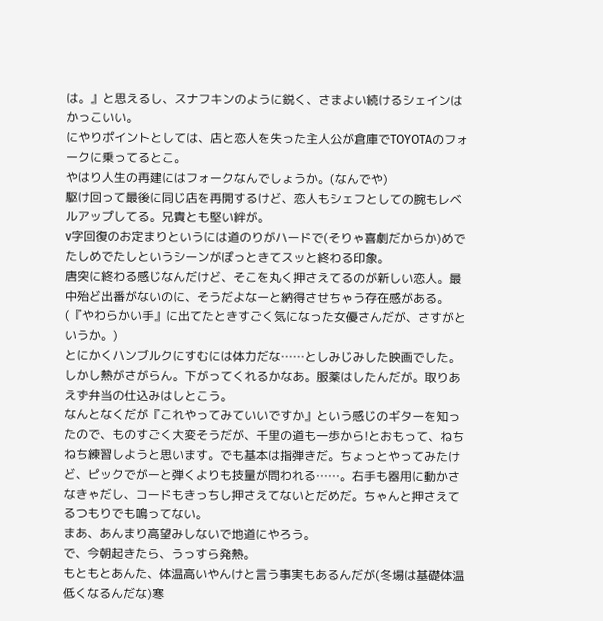は。』と思えるし、スナフキンのように鋭く、さまよい続けるシェインはかっこいい。
にやりポイントとしては、店と恋人を失った主人公が倉庫でTOYOTAのフォークに乗ってるとこ。
やはり人生の再建にはフォークなんでしょうか。(なんでや)
駆け回って最後に同じ店を再開するけど、恋人もシェフとしての腕もレベルアップしてる。兄貴とも堅い絆が。
v字回復のお定まりというには道のりがハードで(そりゃ喜劇だからか)めでたしめでたしというシーンがぽっときてスッと終わる印象。
唐突に終わる感じなんだけど、そこを丸く押さえてるのが新しい恋人。最中殆ど出番がないのに、そうだよなーと納得させちゃう存在感がある。(『やわらかい手』に出てたときすごく気になった女優さんだが、さすがというか。)
とにかくハンブルクにすむには体力だな……としみじみした映画でした。
しかし熱がさがらん。下がってくれるかなあ。服薬はしたんだが。取りあえず弁当の仕込みはしとこう。
なんとなくだが『これやってみていいですか』という感じのギターを知ったので、ものすごく大変そうだが、千里の道も一歩から!とおもって、ねちねち練習しようと思います。でも基本は指弾きだ。ちょっとやってみたけど、ピックでがーと弾くよりも技量が問われる……。右手も器用に動かさなきゃだし、コードもきっちし押さえてないとだめだ。ちゃんと押さえてるつもりでも鳴ってない。
まあ、あんまり高望みしないで地道にやろう。
で、今朝起きたら、うっすら発熱。
もともとあんた、体温高いやんけと言う事実もあるんだが(冬場は基礎体温低くなるんだな)寒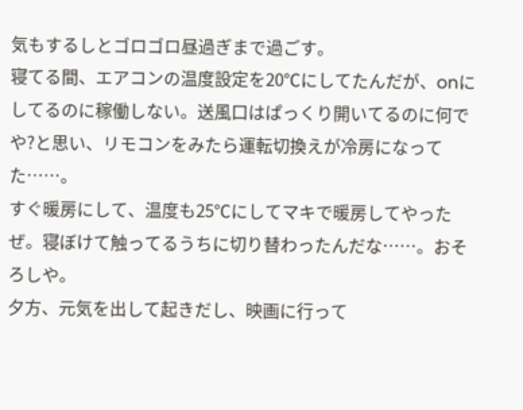気もするしとゴロゴロ昼過ぎまで過ごす。
寝てる間、エアコンの温度設定を20℃にしてたんだが、onにしてるのに稼働しない。送風口はぱっくり開いてるのに何でや?と思い、リモコンをみたら運転切換えが冷房になってた……。
すぐ暖房にして、温度も25℃にしてマキで暖房してやったぜ。寝ぼけて触ってるうちに切り替わったんだな……。おそろしや。
夕方、元気を出して起きだし、映画に行って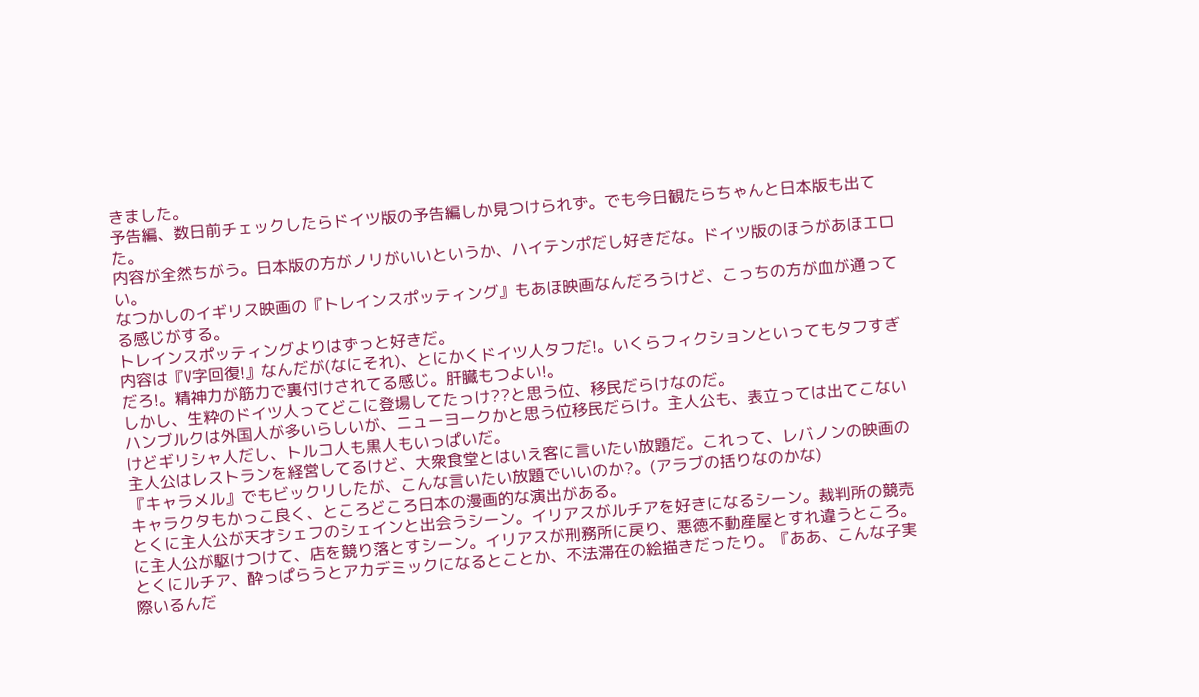きました。
予告編、数日前チェックしたらドイツ版の予告編しか見つけられず。でも今日観たらちゃんと日本版も出てた。
内容が全然ちがう。日本版の方がノリがいいというか、ハイテンポだし好きだな。ドイツ版のほうがあほエロい。
なつかしのイギリス映画の『トレインスポッティング』もあほ映画なんだろうけど、こっちの方が血が通ってる感じがする。
トレインスポッティングよりはずっと好きだ。
内容は『V字回復!』なんだが(なにそれ)、とにかくドイツ人タフだ!。いくらフィクションといってもタフすぎだろ!。精神力が筋力で裏付けされてる感じ。肝臓もつよい!。
しかし、生粋のドイツ人ってどこに登場してたっけ??と思う位、移民だらけなのだ。
ハンブルクは外国人が多いらしいが、ニューヨークかと思う位移民だらけ。主人公も、表立っては出てこないけどギリシャ人だし、トルコ人も黒人もいっぱいだ。
主人公はレストランを経営してるけど、大衆食堂とはいえ客に言いたい放題だ。これって、レバノンの映画の『キャラメル』でもビックリしたが、こんな言いたい放題でいいのか?。(アラブの括りなのかな)
キャラクタもかっこ良く、ところどころ日本の漫画的な演出がある。
とくに主人公が天才シェフのシェインと出会うシーン。イリアスがルチアを好きになるシーン。裁判所の競売に主人公が駆けつけて、店を競り落とすシーン。イリアスが刑務所に戻り、悪徳不動産屋とすれ違うところ。
とくにルチア、酔っぱらうとアカデミックになるとことか、不法滞在の絵描きだったり。『ああ、こんな子実際いるんだ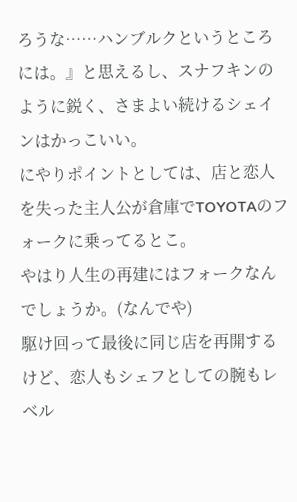ろうな……ハンブルクというところには。』と思えるし、スナフキンのように鋭く、さまよい続けるシェインはかっこいい。
にやりポイントとしては、店と恋人を失った主人公が倉庫でTOYOTAのフォークに乗ってるとこ。
やはり人生の再建にはフォークなんでしょうか。(なんでや)
駆け回って最後に同じ店を再開するけど、恋人もシェフとしての腕もレベル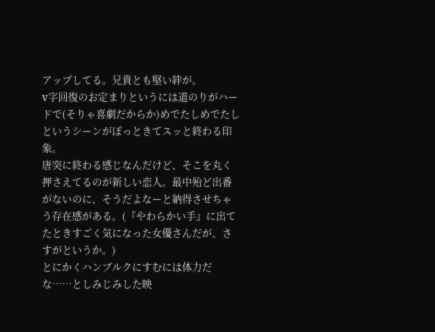アップしてる。兄貴とも堅い絆が。
v字回復のお定まりというには道のりがハードで(そりゃ喜劇だからか)めでたしめでたしというシーンがぽっときてスッと終わる印象。
唐突に終わる感じなんだけど、そこを丸く押さえてるのが新しい恋人。最中殆ど出番がないのに、そうだよなーと納得させちゃう存在感がある。(『やわらかい手』に出てたときすごく気になった女優さんだが、さすがというか。)
とにかくハンブルクにすむには体力だな……としみじみした映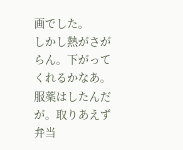画でした。
しかし熱がさがらん。下がってくれるかなあ。服薬はしたんだが。取りあえず弁当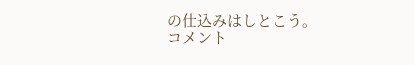の仕込みはしとこう。
コメント